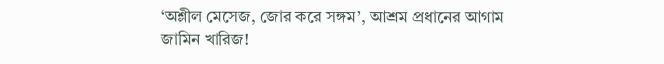‘অশ্লীল মেসেজ, জোর করে সঙ্গম’, আশ্রম প্রধানের আগাম জামিন খারিজ!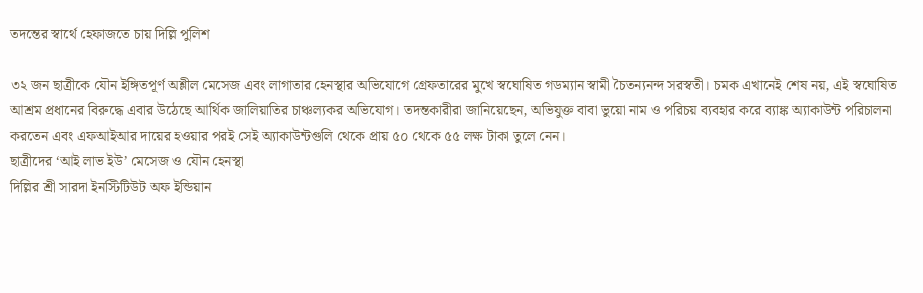তদন্তের স্বার্থে হেফাজতে চায় দিল্লি পুলিশ

৩২ জন ছাত্রীকে যৌন ইঙ্গিতপূর্ণ অশ্লীল মেসেজ এবং লাগাতার হেনস্থার অভিযোগে গ্রেফতারের মুখে স্বঘোষিত গডম্যান স্বামী চৈতন্যনন্দ সরস্বতী। চমক এখানেই শেষ নয়, এই স্বঘোষিত আশ্রম প্রধানের বিরুদ্ধে এবার উঠেছে আর্থিক জালিয়াতির চাঞ্চল্যকর অভিযোগ। তদন্তকারীরা জানিয়েছেন, অভিযুক্ত বাবা ভুয়ো নাম ও পরিচয় ব্যবহার করে ব্যাঙ্ক অ্যাকাউন্ট পরিচালনা করতেন এবং এফআইআর দায়ের হওয়ার পরই সেই অ্যাকাউন্টগুলি থেকে প্রায় ৫০ থেকে ৫৫ লক্ষ টাকা তুলে নেন।
ছাত্রীদের ‘আই লাভ ইউ’ মেসেজ ও যৌন হেনস্থা
দিল্লির শ্রী সারদা ইনস্টিটিউট অফ ইন্ডিয়ান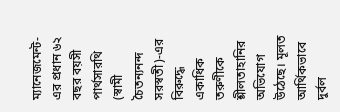ম্যানেজমেন্ট-এর প্রধান ৬২ বছর বয়সী পার্থসারথি (স্বামী চৈতন্যনন্দ সরস্বতী)-এর বিরুদ্ধে একাধিক তরুণীকে শ্লীলতাহানির অভিযোগ উঠেছে। মূলত আর্থিকভাবে দুর্বল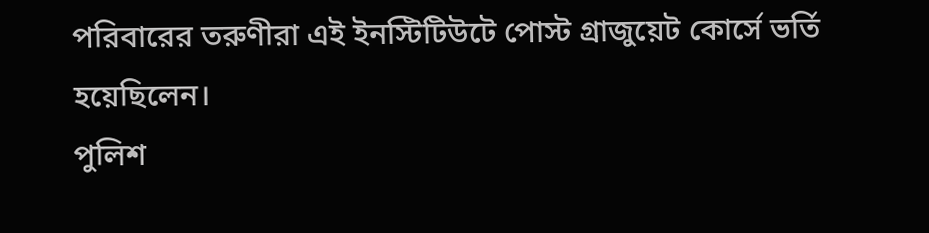পরিবারের তরুণীরা এই ইনস্টিটিউটে পোস্ট গ্রাজুয়েট কোর্সে ভর্তি হয়েছিলেন।
পুলিশ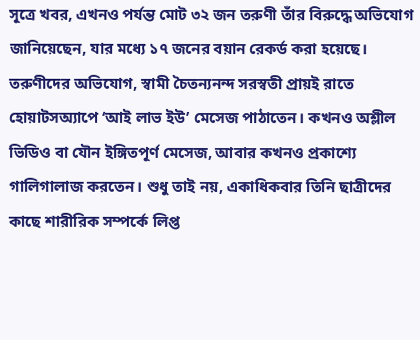সূত্রে খবর, এখনও পর্যন্ত মোট ৩২ জন তরুণী তাঁর বিরুদ্ধে অভিযোগ জানিয়েছেন, যার মধ্যে ১৭ জনের বয়ান রেকর্ড করা হয়েছে। তরুণীদের অভিযোগ, স্বামী চৈতন্যনন্দ সরস্বতী প্রায়ই রাতে হোয়াটসঅ্যাপে ‘আই লাভ ইউ’ মেসেজ পাঠাতেন। কখনও অশ্লীল ভিডিও বা যৌন ইঙ্গিতপূর্ণ মেসেজ, আবার কখনও প্রকাশ্যে গালিগালাজ করতেন। শুধু তাই নয়, একাধিকবার তিনি ছাত্রীদের কাছে শারীরিক সম্পর্কে লিপ্ত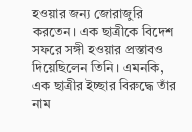হওয়ার জন্য জোরাজুরি করতেন। এক ছাত্রীকে বিদেশ সফরে সঙ্গী হওয়ার প্রস্তাবও দিয়েছিলেন তিনি। এমনকি, এক ছাত্রীর ইচ্ছার বিরুদ্ধে তাঁর নাম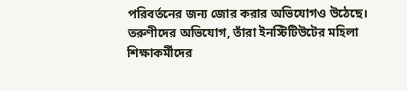পরিবর্তনের জন্য জোর করার অভিযোগও উঠেছে।
তরুণীদের অভিযোগ, তাঁরা ইনস্টিটিউটের মহিলা শিক্ষাকর্মীদের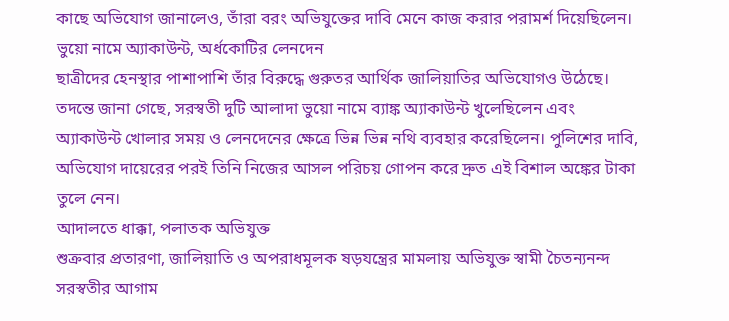কাছে অভিযোগ জানালেও, তাঁরা বরং অভিযুক্তের দাবি মেনে কাজ করার পরামর্শ দিয়েছিলেন।
ভুয়ো নামে অ্যাকাউন্ট, অর্ধকোটির লেনদেন
ছাত্রীদের হেনস্থার পাশাপাশি তাঁর বিরুদ্ধে গুরুতর আর্থিক জালিয়াতির অভিযোগও উঠেছে। তদন্তে জানা গেছে, সরস্বতী দুটি আলাদা ভুয়ো নামে ব্যাঙ্ক অ্যাকাউন্ট খুলেছিলেন এবং অ্যাকাউন্ট খোলার সময় ও লেনদেনের ক্ষেত্রে ভিন্ন ভিন্ন নথি ব্যবহার করেছিলেন। পুলিশের দাবি, অভিযোগ দায়েরের পরই তিনি নিজের আসল পরিচয় গোপন করে দ্রুত এই বিশাল অঙ্কের টাকা তুলে নেন।
আদালতে ধাক্কা, পলাতক অভিযুক্ত
শুক্রবার প্রতারণা, জালিয়াতি ও অপরাধমূলক ষড়যন্ত্রের মামলায় অভিযুক্ত স্বামী চৈতন্যনন্দ সরস্বতীর আগাম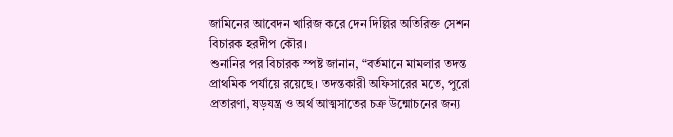জামিনের আবেদন খারিজ করে দেন দিল্লির অতিরিক্ত সেশন বিচারক হরদীপ কৌর।
শুনানির পর বিচারক স্পষ্ট জানান, “বর্তমানে মামলার তদন্ত প্রাথমিক পর্যায়ে রয়েছে। তদন্তকারী অফিসারের মতে, পুরো প্রতারণা, ষড়যন্ত্র ও অর্থ আত্মসাতের চক্র উন্মোচনের জন্য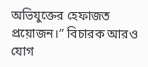অভিযুক্তের হেফাজত প্রয়োজন।” বিচারক আরও যোগ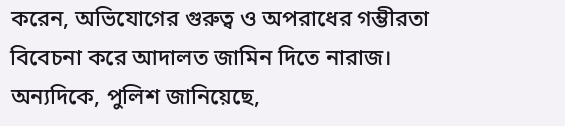করেন, অভিযোগের গুরুত্ব ও অপরাধের গম্ভীরতা বিবেচনা করে আদালত জামিন দিতে নারাজ।
অন্যদিকে, পুলিশ জানিয়েছে,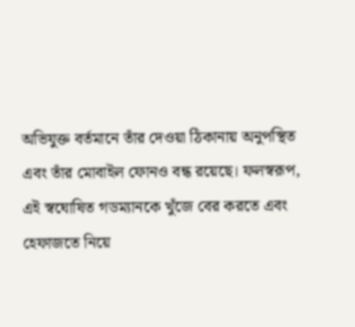অভিযুক্ত বর্তমানে তাঁর দেওয়া ঠিকানায় অনুপস্থিত এবং তাঁর মোবাইল ফোনও বন্ধ রয়েছে। ফলস্বরূপ, এই স্বঘোষিত গডম্যানকে খুঁজে বের করতে এবং হেফাজতে নিয়ে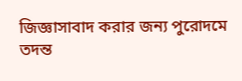জিজ্ঞাসাবাদ করার জন্য পুরোদমে তদন্ত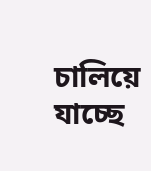চালিয়ে যাচ্ছে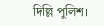দিল্লি পুলিশ।